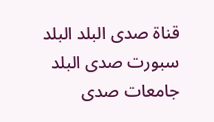قناة صدى البلد البلد سبورت صدى البلد جامعات صدى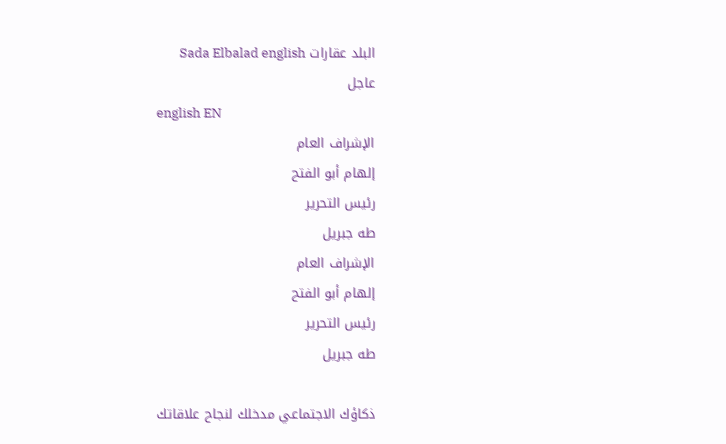البلد عقارات Sada Elbalad english
عاجل
english EN
الإشراف العام
إلهام أبو الفتح
رئيس التحرير
طه جبريل
الإشراف العام
إلهام أبو الفتح
رئيس التحرير
طه جبريل

ذكاؤك الاجتماعي مدخلك لنجاح علاقاتك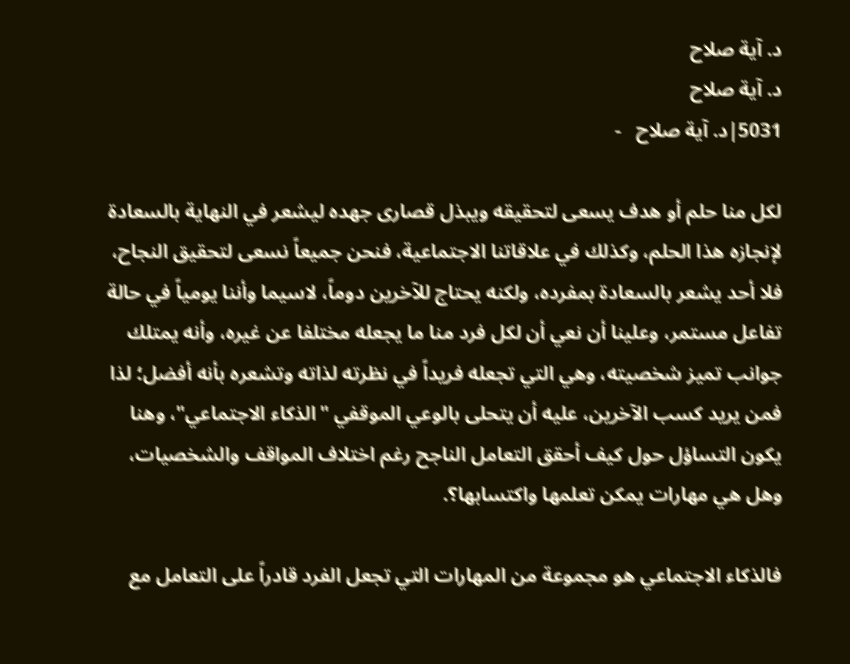د. آية صلاح
د. آية صلاح
5031|د. آية صلاح   -

لكل منا حلم أو هدف يسعى لتحقيقه ويبذل قصارى جهده ليشعر في النهاية بالسعادة لإنجازه هذا الحلم، وكذلك في علاقاتنا الاجتماعية، فنحن جميعاً نسعى لتحقيق النجاح، فلا أحد يشعر بالسعادة بمفرده، ولكنه يحتاج للآخرين دوماً، لاسيما وأننا يومياً في حالة تفاعل مستمر، وعلينا أن نعي أن لكل فرد منا ما يجعله مختلفا عن غيره، وأنه يمتلك جوانب تميز شخصيته، وهي التي تجعله فريداً في نظرته لذاته وتشعره بأنه أفضل؛ لذا فمن يريد كسب الآخرين، عليه أن يتحلى بالوعي الموقفي "الذكاء الاجتماعي"، وهنا يكون التساؤل حول كيف أحقق التعامل الناجح رغم اختلاف المواقف والشخصيات، وهل هي مهارات يمكن تعلمها واكتسابها؟.

فالذكاء الاجتماعي هو مجموعة من المهارات التي تجعل الفرد قادراً على التعامل مع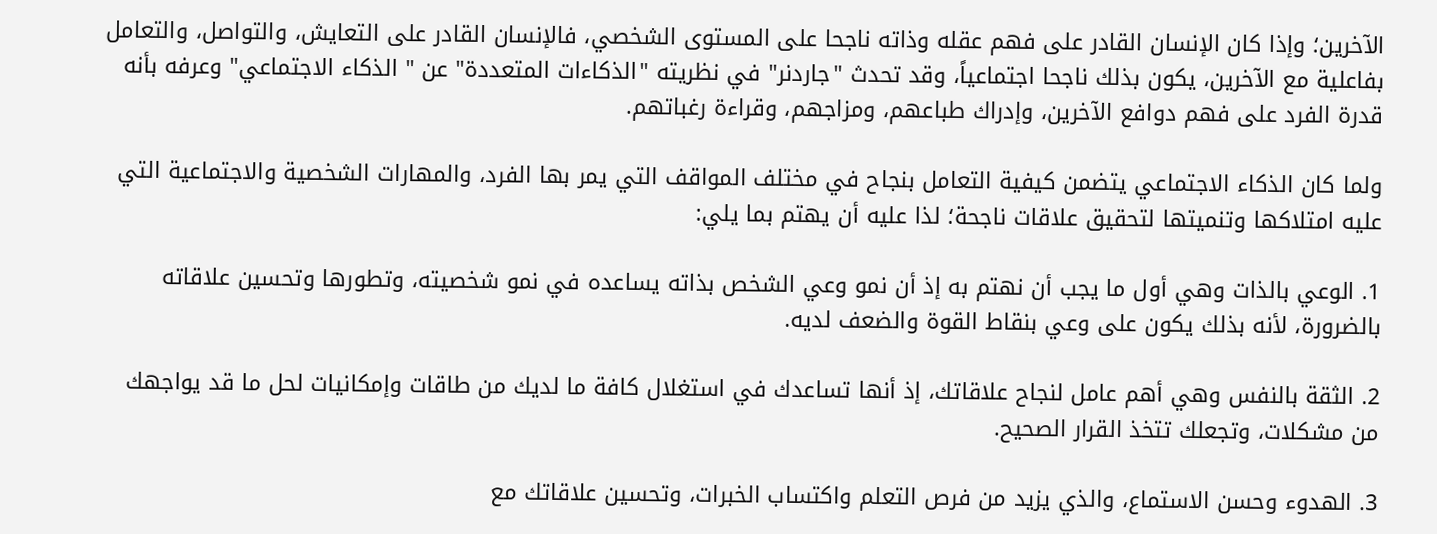الآخرين؛ وإذا كان الإنسان القادر على فهم عقله وذاته ناجحا على المستوى الشخصي، فالإنسان القادر على التعايش، والتواصل، والتعامل بفاعلية مع الآخرين، يكون بذلك ناجحا اجتماعياً، وقد تحدث "جاردنر" في نظريته "الذكاءات المتعددة" عن " الذكاء الاجتماعي" وعرفه بأنه قدرة الفرد على فهم دوافع الآخرين، وإدراك طباعهم، ومزاجهم، وقراءة رغباتهم.

ولما كان الذكاء الاجتماعي يتضمن كيفية التعامل بنجاح في مختلف المواقف التي يمر بها الفرد، والمهارات الشخصية والاجتماعية التي عليه امتلاكها وتنميتها لتحقيق علاقات ناجحة؛ لذا عليه أن يهتم بما يلي:

1. الوعي بالذات وهي أول ما يجب أن نهتم به إذ أن نمو وعي الشخص بذاته يساعده في نمو شخصيته، وتطورها وتحسين علاقاته بالضرورة، لأنه بذلك يكون على وعي بنقاط القوة والضعف لديه.

2. الثقة بالنفس وهي أهم عامل لنجاح علاقاتك، إذ أنها تساعدك في استغلال كافة ما لديك من طاقات وإمكانيات لحل ما قد يواجهك من مشكلات، وتجعلك تتخذ القرار الصحيح.

3. الهدوء وحسن الاستماع، والذي يزيد من فرص التعلم واكتساب الخبرات، وتحسين علاقاتك مع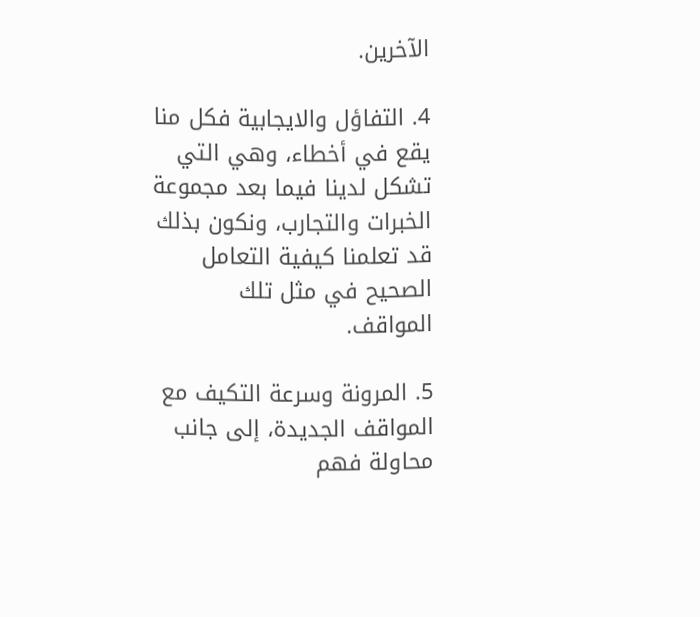الآخرين.

4. التفاؤل والايجابية فكل منا يقع في أخطاء، وهي التي تشكل لدينا فيما بعد مجموعة الخبرات والتجارب، ونكون بذلك قد تعلمنا كيفية التعامل الصحيح في مثل تلك المواقف.

5. المرونة وسرعة التكيف مع المواقف الجديدة، إلى جانب محاولة فهم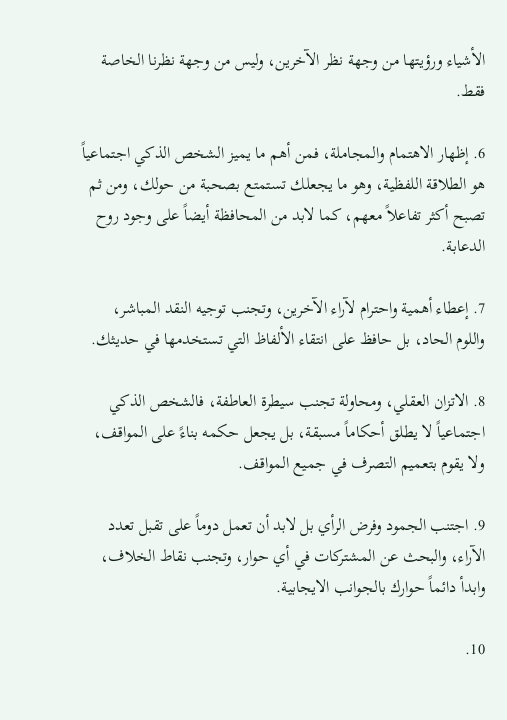الأشياء ورؤيتها من وجهة نظر الآخرين، وليس من وجهة نظرنا الخاصة فقط.

6. إظهار الاهتمام والمجاملة، فمن أهم ما يميز الشخص الذكي اجتماعياً هو الطلاقة اللفظية، وهو ما يجعلك تستمتع بصحبة من حولك، ومن ثم تصبح أكثر تفاعلاً معهم، كما لابد من المحافظة أيضاً على وجود روح الدعابة.

7. إعطاء أهمية واحترام لآراء الآخرين، وتجنب توجيه النقد المباشر، واللوم الحاد، بل حافظ على انتقاء الألفاظ التي تستخدمها في حديثك.

8. الاتزان العقلي، ومحاولة تجنب سيطرة العاطفة، فالشخص الذكي اجتماعياً لا يطلق أحكاماً مسبقة، بل يجعل حكمه بناءً على المواقف، ولا يقوم بتعميم التصرف في جميع المواقف.

9. اجتنب الجمود وفرض الرأي بل لابد أن تعمل دوماً على تقبل تعدد الآراء، والبحث عن المشتركات في أي حوار، وتجنب نقاط الخلاف، وابدأ دائماً حوارك بالجوانب الايجابية.

10.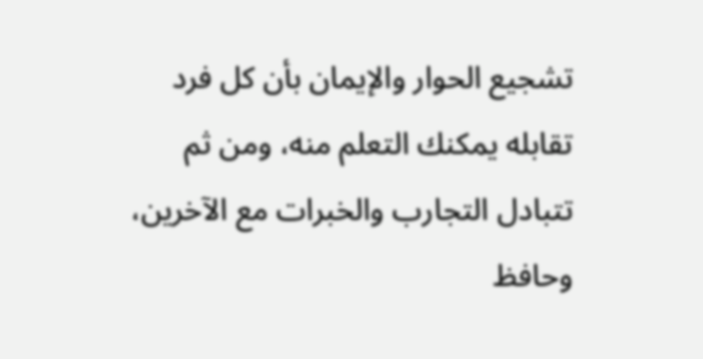تشجيع الحوار والإيمان بأن كل فرد تقابله يمكنك التعلم منه، ومن ثم تتبادل التجارب والخبرات مع الآخرين، وحافظ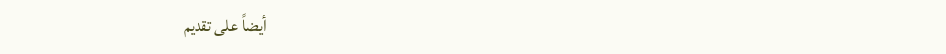أيضاً على تقديم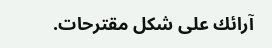آرائك على شكل مقترحات.